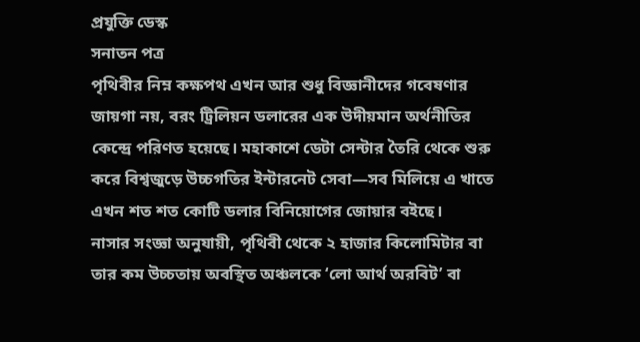প্রযুক্তি ডেস্ক
সনাতন পত্র
পৃথিবীর নিম্ন কক্ষপথ এখন আর শুধু বিজ্ঞানীদের গবেষণার জায়গা নয়, বরং ট্রিলিয়ন ডলারের এক উদীয়মান অর্থনীতির কেন্দ্রে পরিণত হয়েছে। মহাকাশে ডেটা সেন্টার তৈরি থেকে শুরু করে বিশ্বজুড়ে উচ্চগতির ইন্টারনেট সেবা—সব মিলিয়ে এ খাতে এখন শত শত কোটি ডলার বিনিয়োগের জোয়ার বইছে।
নাসার সংজ্ঞা অনুযায়ী, পৃথিবী থেকে ২ হাজার কিলোমিটার বা তার কম উচ্চতায় অবস্থিত অঞ্চলকে ‘লো আর্থ অরবিট’ বা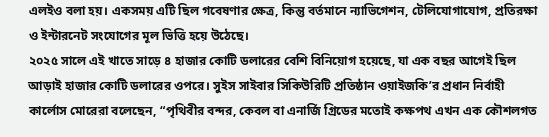এলইও বলা হয়। একসময় এটি ছিল গবেষণার ক্ষেত্র, কিন্তু বর্তমানে ন্যাভিগেশন, টেলিযোগাযোগ, প্রতিরক্ষা ও ইন্টারনেট সংযোগের মূল ভিত্তি হয়ে উঠেছে।
২০২৫ সালে এই খাতে সাড়ে ৪ হাজার কোটি ডলারের বেশি বিনিয়োগ হয়েছে, যা এক বছর আগেই ছিল আড়াই হাজার কোটি ডলারের ওপরে। সুইস সাইবার সিকিউরিটি প্রতিষ্ঠান ওয়াইজকি’র প্রধান নির্বাহী কার্লোস মোরেরা বলেছেন, “পৃথিবীর বন্দর, কেবল বা এনার্জি গ্রিডের মতোই কক্ষপথ এখন এক কৌশলগত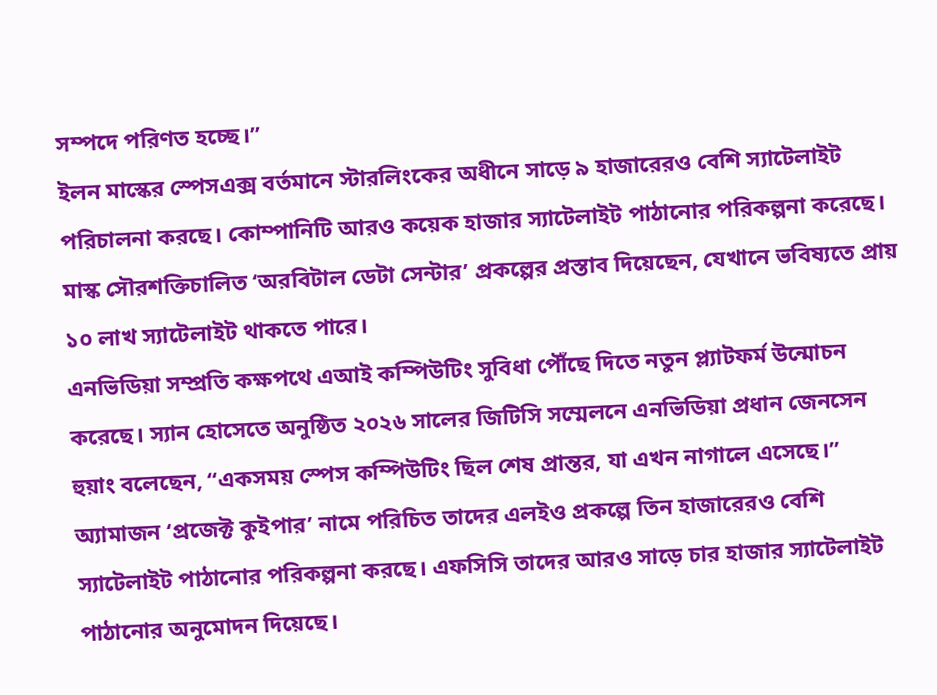সম্পদে পরিণত হচ্ছে।”
ইলন মাস্কের স্পেসএক্স বর্তমানে স্টারলিংকের অধীনে সাড়ে ৯ হাজারেরও বেশি স্যাটেলাইট পরিচালনা করছে। কোম্পানিটি আরও কয়েক হাজার স্যাটেলাইট পাঠানোর পরিকল্পনা করেছে। মাস্ক সৌরশক্তিচালিত ‘অরবিটাল ডেটা সেন্টার’ প্রকল্পের প্রস্তাব দিয়েছেন, যেখানে ভবিষ্যতে প্রায় ১০ লাখ স্যাটেলাইট থাকতে পারে।
এনভিডিয়া সম্প্রতি কক্ষপথে এআই কম্পিউটিং সুবিধা পৌঁছে দিতে নতুন প্ল্যাটফর্ম উন্মোচন করেছে। স্যান হোসেতে অনুষ্ঠিত ২০২৬ সালের জিটিসি সম্মেলনে এনভিডিয়া প্রধান জেনসেন হুয়াং বলেছেন, “একসময় স্পেস কম্পিউটিং ছিল শেষ প্রান্তর, যা এখন নাগালে এসেছে।”
অ্যামাজন ‘প্রজেক্ট কুইপার’ নামে পরিচিত তাদের এলইও প্রকল্পে তিন হাজারেরও বেশি স্যাটেলাইট পাঠানোর পরিকল্পনা করছে। এফসিসি তাদের আরও সাড়ে চার হাজার স্যাটেলাইট পাঠানোর অনুমোদন দিয়েছে।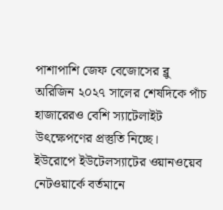পাশাপাশি জেফ বেজোসের ব্লু অরিজিন ২০২৭ সালের শেষদিকে পাঁচ হাজারেরও বেশি স্যাটেলাইট উৎক্ষেপণের প্রস্তুতি নিচ্ছে।
ইউরোপে ইউটেলস্যাটের ওয়ানওয়েব নেটওয়ার্কে বর্তমানে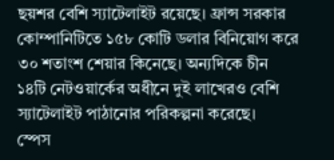ছয়শর বেশি স্যাটেলাইট রয়েছে। ফ্রান্স সরকার কোম্পানিটিতে ১৫৮ কোটি ডলার বিনিয়োগ করে ৩০ শতাংশ শেয়ার কিনেছে। অন্যদিকে চীন ১৪টি নেটওয়ার্কের অধীনে দুই লাখেরও বেশি স্যাটেলাইট পাঠানোর পরিকল্পনা করেছে।
স্পেস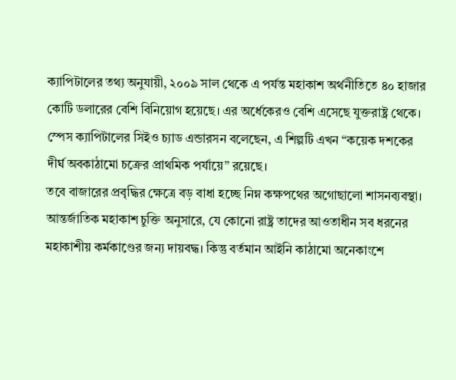ক্যাপিটালের তথ্য অনুযায়ী, ২০০৯ সাল থেকে এ পর্যন্ত মহাকাশ অর্থনীতিতে ৪০ হাজার কোটি ডলারের বেশি বিনিয়োগ হয়েছে। এর অর্ধেকেরও বেশি এসেছে যুক্তরাষ্ট্র থেকে। স্পেস ক্যাপিটালের সিইও চ্যাড এন্ডারসন বলেছেন, এ শিল্পটি এখন “কয়েক দশকের দীর্ঘ অবকাঠামো চক্রের প্রাথমিক পর্যায়ে” রয়েছে।
তবে বাজারের প্রবৃদ্ধির ক্ষেত্রে বড় বাধা হচ্ছে নিম্ন কক্ষপথের অগোছালো শাসনব্যবস্থা। আন্তর্জাতিক মহাকাশ চুক্তি অনুসারে, যে কোনো রাষ্ট্র তাদের আওতাধীন সব ধরনের মহাকাশীয় কর্মকাণ্ডের জন্য দায়বদ্ধ। কিন্তু বর্তমান আইনি কাঠামো অনেকাংশে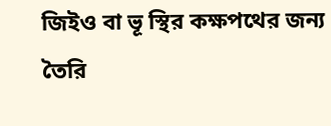জিইও বা ভূ স্থির কক্ষপথের জন্য তৈরি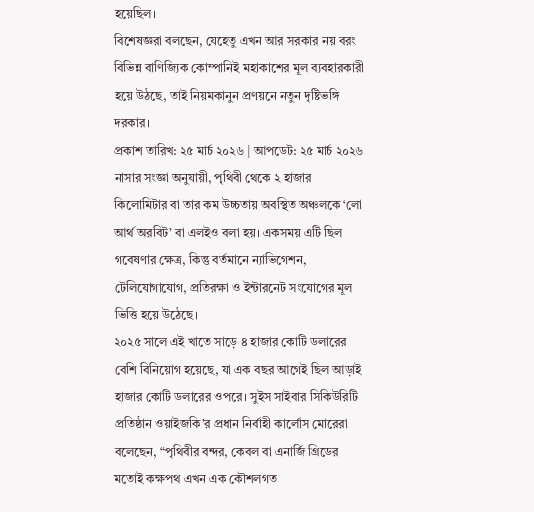হয়েছিল।
বিশেষজ্ঞরা বলছেন, যেহেতু এখন আর সরকার নয় বরং বিভিন্ন বাণিজ্যিক কোম্পানিই মহাকাশের মূল ব্যবহারকারী হয়ে উঠছে, তাই নিয়মকানুন প্রণয়নে নতুন দৃষ্টিভঙ্গি দরকার।
প্রকাশ তারিখ: ২৫ মার্চ ২০২৬ | আপডেট: ২৫ মার্চ ২০২৬
নাসার সংজ্ঞা অনুযায়ী, পৃথিবী থেকে ২ হাজার কিলোমিটার বা তার কম উচ্চতায় অবস্থিত অঞ্চলকে ‘লো আর্থ অরবিট’ বা এলইও বলা হয়। একসময় এটি ছিল গবেষণার ক্ষেত্র, কিন্তু বর্তমানে ন্যাভিগেশন, টেলিযোগাযোগ, প্রতিরক্ষা ও ইন্টারনেট সংযোগের মূল ভিত্তি হয়ে উঠেছে।
২০২৫ সালে এই খাতে সাড়ে ৪ হাজার কোটি ডলারের বেশি বিনিয়োগ হয়েছে, যা এক বছর আগেই ছিল আড়াই হাজার কোটি ডলারের ওপরে। সুইস সাইবার সিকিউরিটি প্রতিষ্ঠান ওয়াইজকি’র প্রধান নির্বাহী কার্লোস মোরেরা বলেছেন, “পৃথিবীর বন্দর, কেবল বা এনার্জি গ্রিডের মতোই কক্ষপথ এখন এক কৌশলগত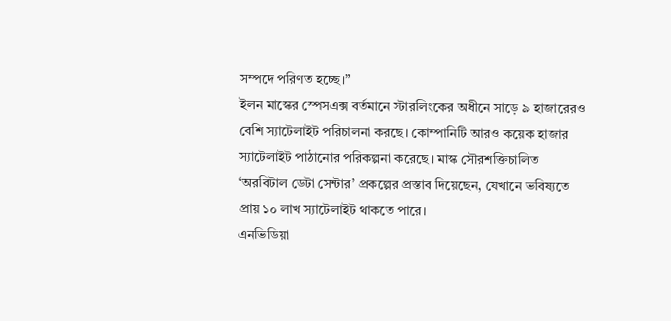সম্পদে পরিণত হচ্ছে।”
ইলন মাস্কের স্পেসএক্স বর্তমানে স্টারলিংকের অধীনে সাড়ে ৯ হাজারেরও বেশি স্যাটেলাইট পরিচালনা করছে। কোম্পানিটি আরও কয়েক হাজার স্যাটেলাইট পাঠানোর পরিকল্পনা করেছে। মাস্ক সৌরশক্তিচালিত ‘অরবিটাল ডেটা সেন্টার’ প্রকল্পের প্রস্তাব দিয়েছেন, যেখানে ভবিষ্যতে প্রায় ১০ লাখ স্যাটেলাইট থাকতে পারে।
এনভিডিয়া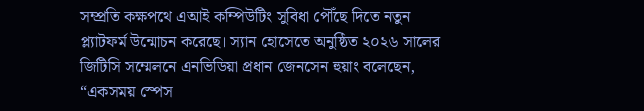সম্প্রতি কক্ষপথে এআই কম্পিউটিং সুবিধা পৌঁছে দিতে নতুন প্ল্যাটফর্ম উন্মোচন করেছে। স্যান হোসেতে অনুষ্ঠিত ২০২৬ সালের জিটিসি সম্মেলনে এনভিডিয়া প্রধান জেনসেন হুয়াং বলেছেন, “একসময় স্পেস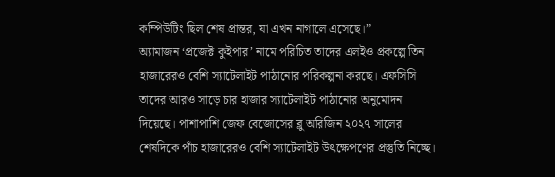কম্পিউটিং ছিল শেষ প্রান্তর, যা এখন নাগালে এসেছে।”
অ্যামাজন ‘প্রজেক্ট কুইপার’ নামে পরিচিত তাদের এলইও প্রকল্পে তিন হাজারেরও বেশি স্যাটেলাইট পাঠানোর পরিকল্পনা করছে। এফসিসি তাদের আরও সাড়ে চার হাজার স্যাটেলাইট পাঠানোর অনুমোদন দিয়েছে। পাশাপাশি জেফ বেজোসের ব্লু অরিজিন ২০২৭ সালের শেষদিকে পাঁচ হাজারেরও বেশি স্যাটেলাইট উৎক্ষেপণের প্রস্তুতি নিচ্ছে।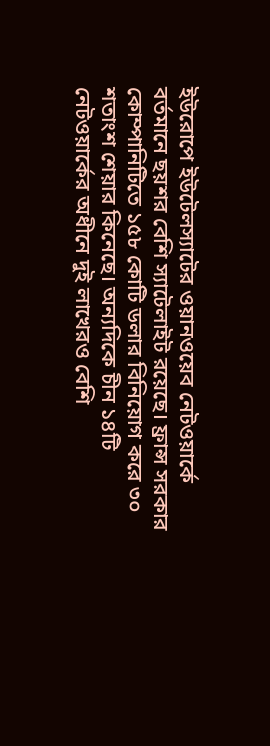ইউরোপে ইউটেলস্যাটের ওয়ানওয়েব নেটওয়ার্কে বর্তমানে ছয়শর বেশি স্যাটেলাইট রয়েছে। ফ্রান্স সরকার কোম্পানিটিতে ১৫৮ কোটি ডলার বিনিয়োগ করে ৩০ শতাংশ শেয়ার কিনেছে। অন্যদিকে চীন ১৪টি নেটওয়ার্কের অধীনে দুই লাখেরও বেশি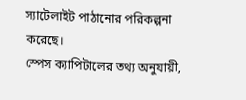স্যাটেলাইট পাঠানোর পরিকল্পনা করেছে।
স্পেস ক্যাপিটালের তথ্য অনুযায়ী,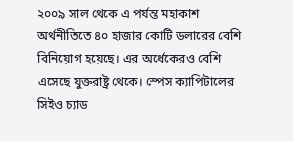২০০৯ সাল থেকে এ পর্যন্ত মহাকাশ অর্থনীতিতে ৪০ হাজার কোটি ডলারের বেশি বিনিয়োগ হয়েছে। এর অর্ধেকেরও বেশি এসেছে যুক্তরাষ্ট্র থেকে। স্পেস ক্যাপিটালের সিইও চ্যাড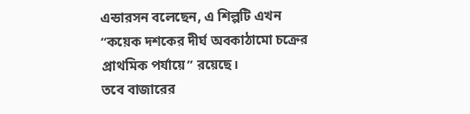এন্ডারসন বলেছেন, এ শিল্পটি এখন “কয়েক দশকের দীর্ঘ অবকাঠামো চক্রের প্রাথমিক পর্যায়ে” রয়েছে।
তবে বাজারের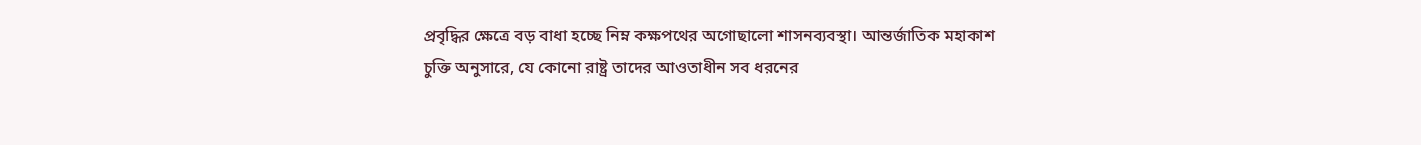প্রবৃদ্ধির ক্ষেত্রে বড় বাধা হচ্ছে নিম্ন কক্ষপথের অগোছালো শাসনব্যবস্থা। আন্তর্জাতিক মহাকাশ চুক্তি অনুসারে, যে কোনো রাষ্ট্র তাদের আওতাধীন সব ধরনের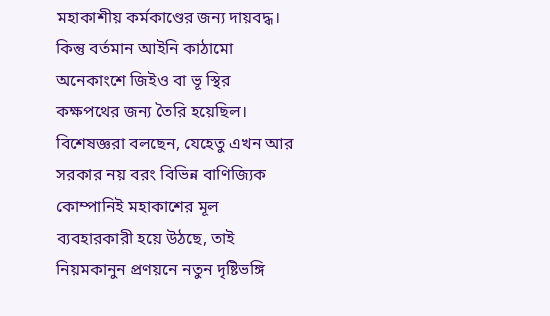মহাকাশীয় কর্মকাণ্ডের জন্য দায়বদ্ধ। কিন্তু বর্তমান আইনি কাঠামো অনেকাংশে জিইও বা ভূ স্থির কক্ষপথের জন্য তৈরি হয়েছিল।
বিশেষজ্ঞরা বলছেন, যেহেতু এখন আর সরকার নয় বরং বিভিন্ন বাণিজ্যিক কোম্পানিই মহাকাশের মূল ব্যবহারকারী হয়ে উঠছে, তাই নিয়মকানুন প্রণয়নে নতুন দৃষ্টিভঙ্গি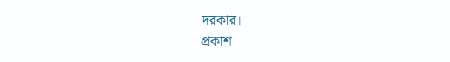দরকার।
প্রকাশ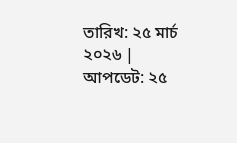তারিখ: ২৫ মার্চ ২০২৬ | আপডেট: ২৫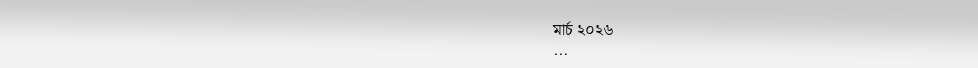মার্চ ২০২৬
...